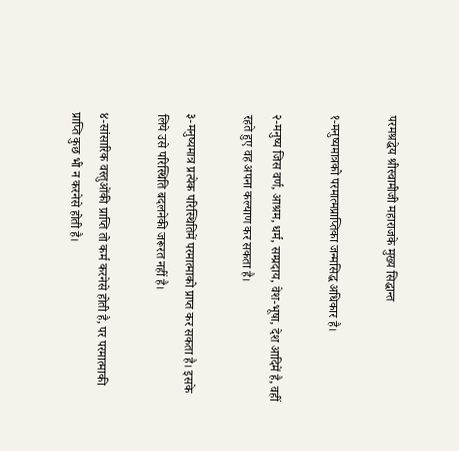परमश्रद्धेय श्रीस्वामीजी महाराजके मुख्य सिद्धान्त

१-मनुष्यमात्रको परमात्मप्राप्तिका जन्मसिद्ध अधिकार है।

२-मनुष्य जिस वर्ण, आश्रम, धर्म, सम्प्रदाय, वेश-भूषा, देश आदिमें है, वहीं रहते हुए वह अपना कल्याण कर सकता है।

३-मनुष्यमात्र प्रत्येक परिस्थितिमें परमात्माको प्राप्त कर सकता है। इसके लिये उसे परिस्थिति बदलनेकी जरूरत नहीं है।

४-सांसारिक वस्तुओंकी प्राप्ति तो कर्म करनेसे होती है, पर परमात्माकी प्राप्ति कुछ भी न करनेसे होती है।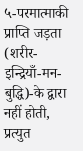५-परमात्माकी प्राप्ति जड़ता (शरीर-इन्द्रियाँ-मन-बुद्धि)-के द्वारा नहीं होती, प्रत्युत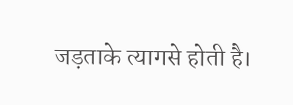जड़ताके त्यागसे होती है।